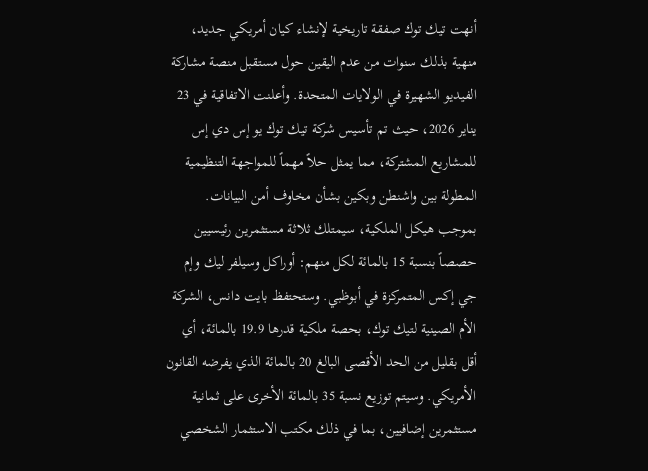أنهت تيك توك صفقة تاريخية لإنشاء كيان أمريكي جديد، منهية بذلك سنوات من عدم اليقين حول مستقبل منصة مشاركة الفيديو الشهيرة في الولايات المتحدة. وأعلنت الاتفاقية في 23 يناير 2026، حيث تم تأسيس شركة تيك توك يو إس دي إس للمشاريع المشتركة، مما يمثل حلاً مهماً للمواجهة التنظيمية المطولة بين واشنطن وبكين بشأن مخاوف أمن البيانات.
بموجب هيكل الملكية، سيمتلك ثلاثة مستثمرين رئيسيين حصصاً بنسبة 15 بالمائة لكل منهم: أوراكل وسيلفر ليك وإم جي إكس المتمركزة في أبوظبي. وستحتفظ بايت دانس، الشركة الأم الصينية لتيك توك، بحصة ملكية قدرها 19.9 بالمائة، أي أقل بقليل من الحد الأقصى البالغ 20 بالمائة الذي يفرضه القانون الأمريكي. وسيتم توزيع نسبة 35 بالمائة الأخرى على ثمانية مستثمرين إضافيين، بما في ذلك مكتب الاستثمار الشخصي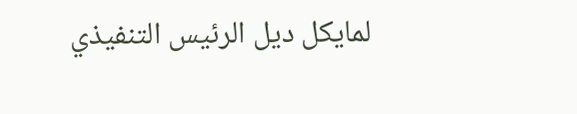لمايكل ديل الرئيس التنفيذي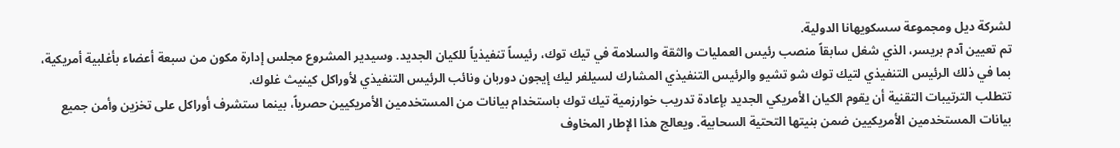لشركة ديل ومجموعة سسكويهانا الدولية.
تم تعيين آدم بريسر، الذي شغل سابقاً منصب رئيس العمليات والثقة والسلامة في تيك توك، رئيساً تنفيذياً للكيان الجديد. وسيدير المشروع مجلس إدارة مكون من سبعة أعضاء بأغلبية أمريكية، بما في ذلك الرئيس التنفيذي لتيك توك شو تشيو والرئيس التنفيذي المشارك لسيلفر ليك إيجون دوربان ونائب الرئيس التنفيذي لأوراكل كينيث غلوك.
تتطلب الترتيبات التقنية أن يقوم الكيان الأمريكي الجديد بإعادة تدريب خوارزمية تيك توك باستخدام بيانات من المستخدمين الأمريكيين حصرياً، بينما ستشرف أوراكل على تخزين وأمن جميع بيانات المستخدمين الأمريكيين ضمن بنيتها التحتية السحابية. ويعالج هذا الإطار المخاوف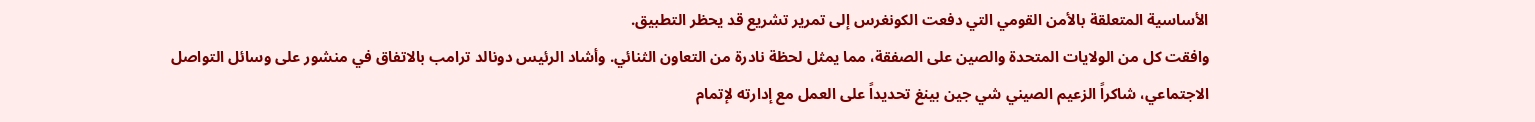الأساسية المتعلقة بالأمن القومي التي دفعت الكونغرس إلى تمرير تشريع قد يحظر التطبيق.
وافقت كل من الولايات المتحدة والصين على الصفقة، مما يمثل لحظة نادرة من التعاون الثنائي. وأشاد الرئيس دونالد ترامب بالاتفاق في منشور على وسائل التواصل الاجتماعي، شاكراً الزعيم الصيني شي جين بينغ تحديداً على العمل مع إدارته لإتمام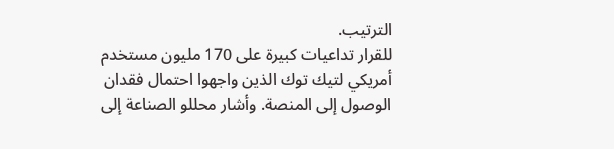الترتيب.
للقرار تداعيات كبيرة على 170 مليون مستخدم أمريكي لتيك توك الذين واجهوا احتمال فقدان الوصول إلى المنصة. وأشار محللو الصناعة إلى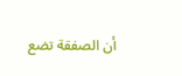أن الصفقة تضع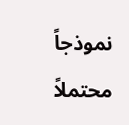نموذجاً محتملاً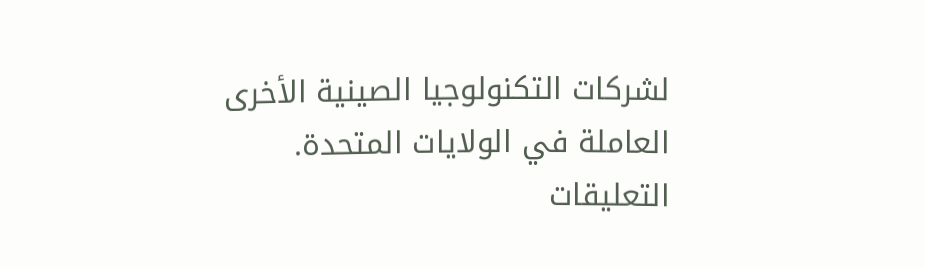لشركات التكنولوجيا الصينية الأخرى العاملة في الولايات المتحدة.
التعليقات